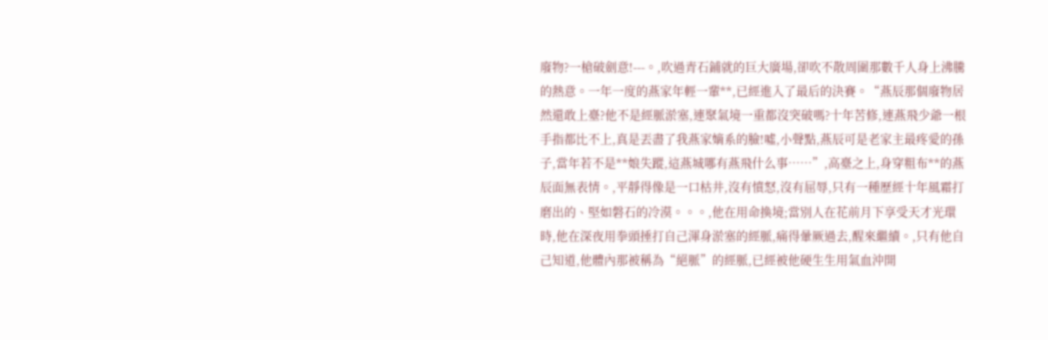廢物?一槍破劍意!---。,吹過青石鋪就的巨大廣場,卻吹不散周圍那數千人身上沸騰的熱意。一年一度的燕家年輕一輩**,已經進入了最后的決賽。“燕辰那個廢物居然還敢上臺?他不是經脈淤塞,連聚氣境一重都沒突破嗎?十年苦修,連燕飛少爺一根手指都比不上,真是丟盡了我燕家嫡系的臉!噓,小聲點,燕辰可是老家主最疼愛的孫子,當年若不是**娘失蹤,這燕城哪有燕飛什么事……”,高臺之上,身穿粗布**的燕辰面無表情。,平靜得像是一口枯井,沒有憤怒,沒有屈辱,只有一種歷經十年風霜打磨出的、堅如磐石的冷漠。。。,他在用命換境;當別人在花前月下享受天才光環時,他在深夜用拳頭捶打自己渾身淤塞的經脈,痛得暈厥過去,醒來繼續。,只有他自己知道,他體內那被稱為“絕脈”的經脈,已經被他硬生生用氣血沖開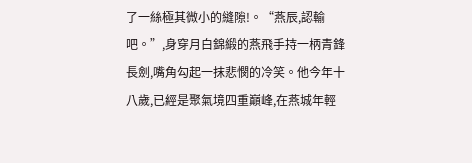了一絲極其微小的縫隙!。“燕辰,認輸吧。”,身穿月白錦緞的燕飛手持一柄青鋒長劍,嘴角勾起一抹悲憫的冷笑。他今年十八歲,已經是聚氣境四重巔峰,在燕城年輕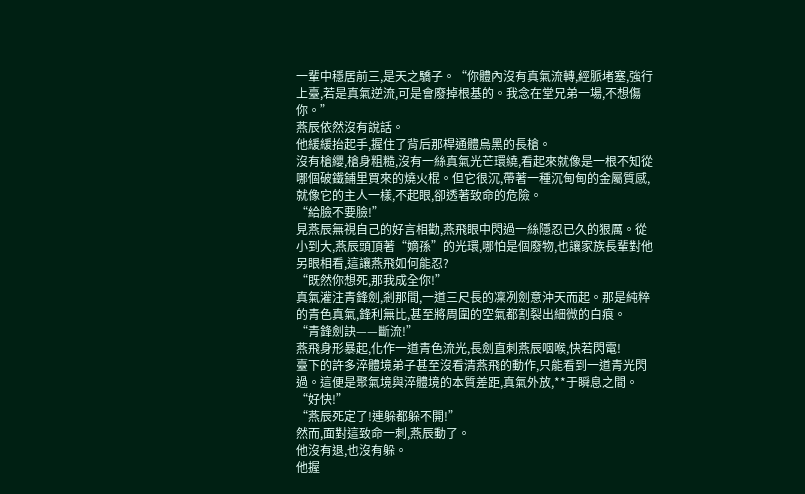一輩中穩居前三,是天之驕子。“你體內沒有真氣流轉,經脈堵塞,強行上臺,若是真氣逆流,可是會廢掉根基的。我念在堂兄弟一場,不想傷你。”
燕辰依然沒有說話。
他緩緩抬起手,握住了背后那桿通體烏黑的長槍。
沒有槍纓,槍身粗糙,沒有一絲真氣光芒環繞,看起來就像是一根不知從哪個破鐵鋪里買來的燒火棍。但它很沉,帶著一種沉甸甸的金屬質感,就像它的主人一樣,不起眼,卻透著致命的危險。
“給臉不要臉!”
見燕辰無視自己的好言相勸,燕飛眼中閃過一絲隱忍已久的狠厲。從小到大,燕辰頭頂著“嫡孫”的光環,哪怕是個廢物,也讓家族長輩對他另眼相看,這讓燕飛如何能忍?
“既然你想死,那我成全你!”
真氣灌注青鋒劍,剎那間,一道三尺長的凜冽劍意沖天而起。那是純粹的青色真氣,鋒利無比,甚至將周圍的空氣都割裂出細微的白痕。
“青鋒劍訣——斷流!”
燕飛身形暴起,化作一道青色流光,長劍直刺燕辰咽喉,快若閃電!
臺下的許多淬體境弟子甚至沒看清燕飛的動作,只能看到一道青光閃過。這便是聚氣境與淬體境的本質差距,真氣外放,**于瞬息之間。
“好快!”
“燕辰死定了!連躲都躲不開!”
然而,面對這致命一刺,燕辰動了。
他沒有退,也沒有躲。
他握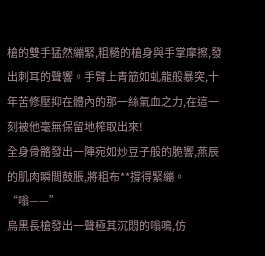槍的雙手猛然繃緊,粗糙的槍身與手掌摩擦,發出刺耳的聲響。手臂上青筋如虬龍般暴突,十年苦修壓抑在體內的那一絲氣血之力,在這一刻被他毫無保留地榨取出來!
全身骨骼發出一陣宛如炒豆子般的脆響,燕辰的肌肉瞬間鼓脹,將粗布**撐得緊繃。
“嗡——”
烏黑長槍發出一聲極其沉悶的嗡鳴,仿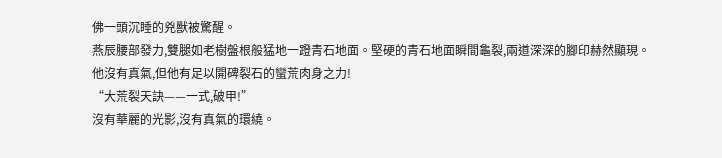佛一頭沉睡的兇獸被驚醒。
燕辰腰部發力,雙腿如老樹盤根般猛地一蹬青石地面。堅硬的青石地面瞬間龜裂,兩道深深的腳印赫然顯現。
他沒有真氣,但他有足以開碑裂石的蠻荒肉身之力!
“大荒裂天訣——一式,破甲!”
沒有華麗的光影,沒有真氣的環繞。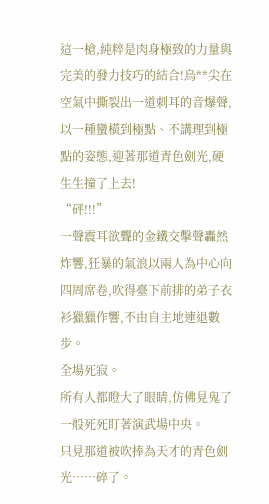這一槍,純粹是肉身極致的力量與完美的發力技巧的結合!烏**尖在空氣中撕裂出一道刺耳的音爆聲,以一種蠻橫到極點、不講理到極點的姿態,迎著那道青色劍光,硬生生撞了上去!
“砰!!!”
一聲震耳欲聾的金鐵交擊聲轟然炸響,狂暴的氣浪以兩人為中心向四周席卷,吹得臺下前排的弟子衣衫獵獵作響,不由自主地連退數步。
全場死寂。
所有人都瞪大了眼睛,仿佛見鬼了一般死死盯著演武場中央。
只見那道被吹捧為天才的青色劍光……碎了。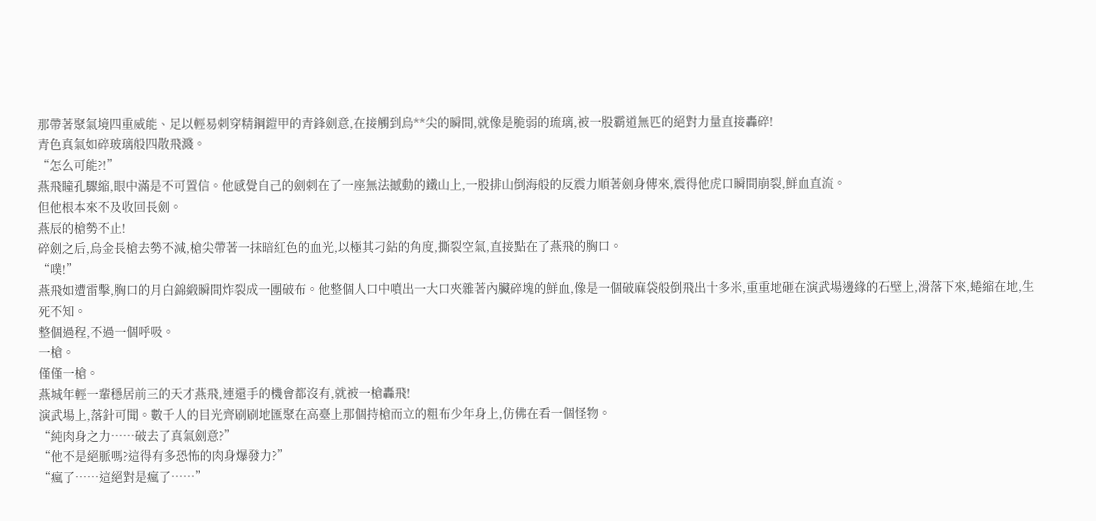那帶著聚氣境四重威能、足以輕易刺穿精鋼鎧甲的青鋒劍意,在接觸到烏**尖的瞬間,就像是脆弱的琉璃,被一股霸道無匹的絕對力量直接轟碎!
青色真氣如碎玻璃般四散飛濺。
“怎么可能?!”
燕飛瞳孔驟縮,眼中滿是不可置信。他感覺自己的劍刺在了一座無法撼動的鐵山上,一股排山倒海般的反震力順著劍身傳來,震得他虎口瞬間崩裂,鮮血直流。
但他根本來不及收回長劍。
燕辰的槍勢不止!
碎劍之后,烏金長槍去勢不減,槍尖帶著一抹暗紅色的血光,以極其刁鉆的角度,撕裂空氣,直接點在了燕飛的胸口。
“噗!”
燕飛如遭雷擊,胸口的月白錦緞瞬間炸裂成一團破布。他整個人口中噴出一大口夾雜著內臟碎塊的鮮血,像是一個破麻袋般倒飛出十多米,重重地砸在演武場邊緣的石壁上,滑落下來,蜷縮在地,生死不知。
整個過程,不過一個呼吸。
一槍。
僅僅一槍。
燕城年輕一輩穩居前三的天才燕飛,連還手的機會都沒有,就被一槍轟飛!
演武場上,落針可聞。數千人的目光齊刷刷地匯聚在高臺上那個持槍而立的粗布少年身上,仿佛在看一個怪物。
“純肉身之力……破去了真氣劍意?”
“他不是絕脈嗎?這得有多恐怖的肉身爆發力?”
“瘋了……這絕對是瘋了……”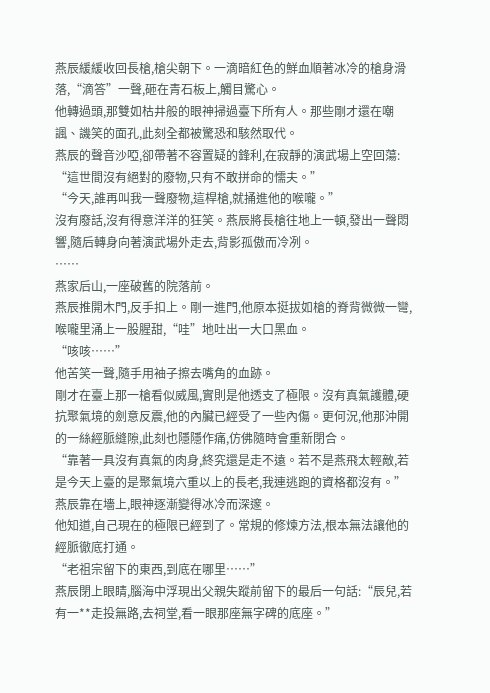燕辰緩緩收回長槍,槍尖朝下。一滴暗紅色的鮮血順著冰冷的槍身滑落,“滴答”一聲,砸在青石板上,觸目驚心。
他轉過頭,那雙如枯井般的眼神掃過臺下所有人。那些剛才還在嘲諷、譏笑的面孔,此刻全都被驚恐和駭然取代。
燕辰的聲音沙啞,卻帶著不容置疑的鋒利,在寂靜的演武場上空回蕩:
“這世間沒有絕對的廢物,只有不敢拼命的懦夫。”
“今天,誰再叫我一聲廢物,這桿槍,就捅進他的喉嚨。”
沒有廢話,沒有得意洋洋的狂笑。燕辰將長槍往地上一頓,發出一聲悶響,隨后轉身向著演武場外走去,背影孤傲而冷冽。
……
燕家后山,一座破舊的院落前。
燕辰推開木門,反手扣上。剛一進門,他原本挺拔如槍的脊背微微一彎,喉嚨里涌上一股腥甜,“哇”地吐出一大口黑血。
“咳咳……”
他苦笑一聲,隨手用袖子擦去嘴角的血跡。
剛才在臺上那一槍看似威風,實則是他透支了極限。沒有真氣護體,硬抗聚氣境的劍意反震,他的內臟已經受了一些內傷。更何況,他那沖開的一絲經脈縫隙,此刻也隱隱作痛,仿佛隨時會重新閉合。
“靠著一具沒有真氣的肉身,終究還是走不遠。若不是燕飛太輕敵,若是今天上臺的是聚氣境六重以上的長老,我連逃跑的資格都沒有。”
燕辰靠在墻上,眼神逐漸變得冰冷而深邃。
他知道,自己現在的極限已經到了。常規的修煉方法,根本無法讓他的經脈徹底打通。
“老祖宗留下的東西,到底在哪里……”
燕辰閉上眼睛,腦海中浮現出父親失蹤前留下的最后一句話:“辰兒,若有一**走投無路,去祠堂,看一眼那座無字碑的底座。”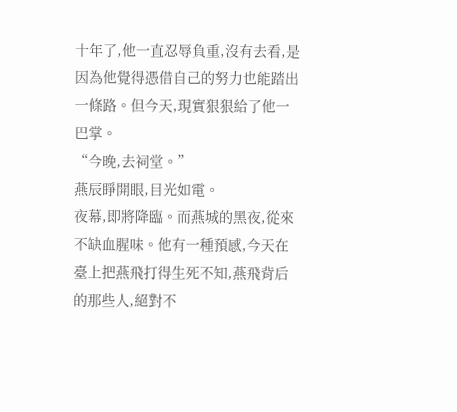十年了,他一直忍辱負重,沒有去看,是因為他覺得憑借自己的努力也能踏出一條路。但今天,現實狠狠給了他一巴掌。
“今晚,去祠堂。”
燕辰睜開眼,目光如電。
夜幕,即將降臨。而燕城的黑夜,從來不缺血腥味。他有一種預感,今天在臺上把燕飛打得生死不知,燕飛背后的那些人,絕對不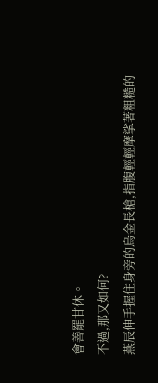會善罷甘休。
不過,那又如何?
燕辰伸手握住身旁的烏金長槍,指腹輕輕摩挲著粗糙的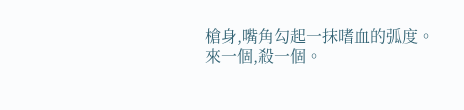槍身,嘴角勾起一抹嗜血的弧度。
來一個,殺一個。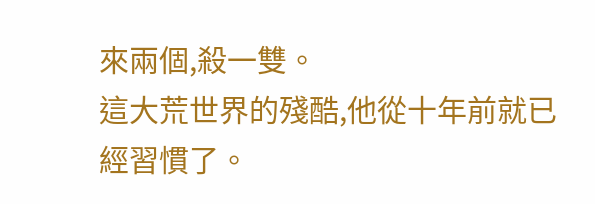來兩個,殺一雙。
這大荒世界的殘酷,他從十年前就已經習慣了。